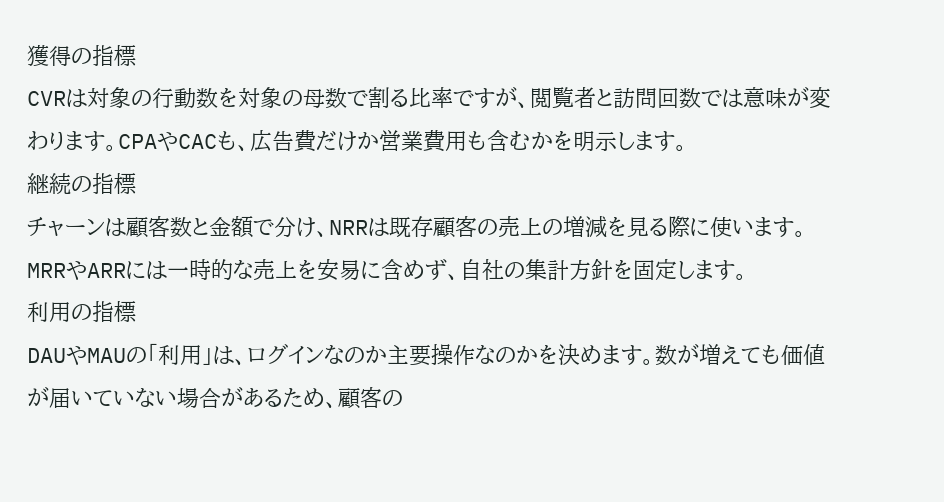獲得の指標
CVRは対象の行動数を対象の母数で割る比率ですが、閲覧者と訪問回数では意味が変わります。CPAやCACも、広告費だけか営業費用も含むかを明示します。
継続の指標
チャーンは顧客数と金額で分け、NRRは既存顧客の売上の増減を見る際に使います。MRRやARRには一時的な売上を安易に含めず、自社の集計方針を固定します。
利用の指標
DAUやMAUの「利用」は、ログインなのか主要操作なのかを決めます。数が増えても価値が届いていない場合があるため、顧客の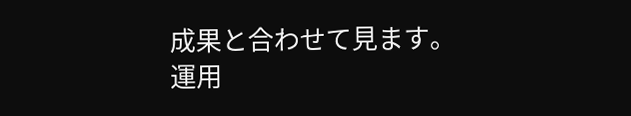成果と合わせて見ます。
運用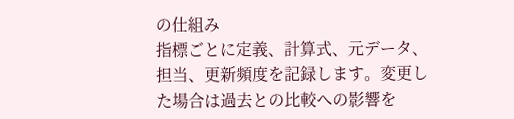の仕組み
指標ごとに定義、計算式、元データ、担当、更新頻度を記録します。変更した場合は過去との比較への影響を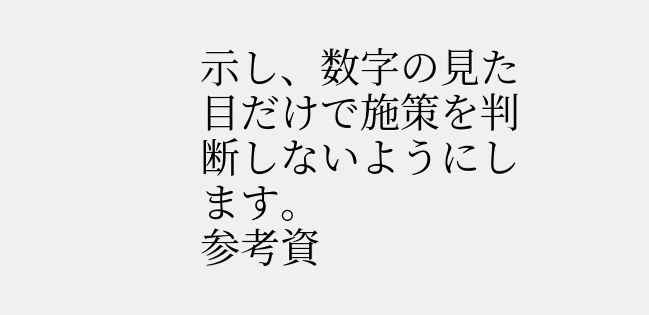示し、数字の見た目だけで施策を判断しないようにします。
参考資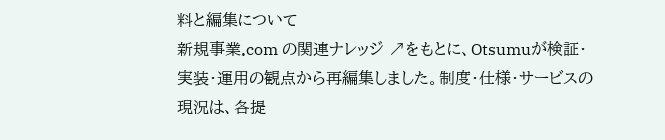料と編集について
新規事業.com の関連ナレッジ ↗をもとに、Otsumuが検証・実装・運用の観点から再編集しました。制度・仕様・サービスの現況は、各提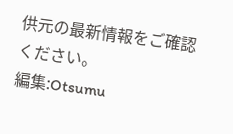供元の最新情報をご確認ください。
編集:Otsumu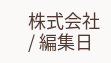株式会社 / 編集日